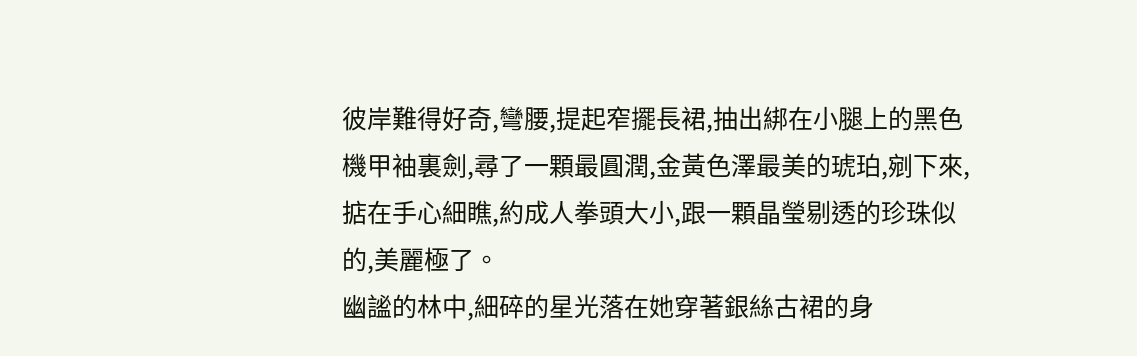彼岸難得好奇,彎腰,提起窄擺長裙,抽出綁在小腿上的黑色機甲袖裏劍,尋了一顆最圓潤,金黃色澤最美的琥珀,剜下來,掂在手心細瞧,約成人拳頭大小,跟一顆晶瑩剔透的珍珠似的,美麗極了。
幽謐的林中,細碎的星光落在她穿著銀絲古裙的身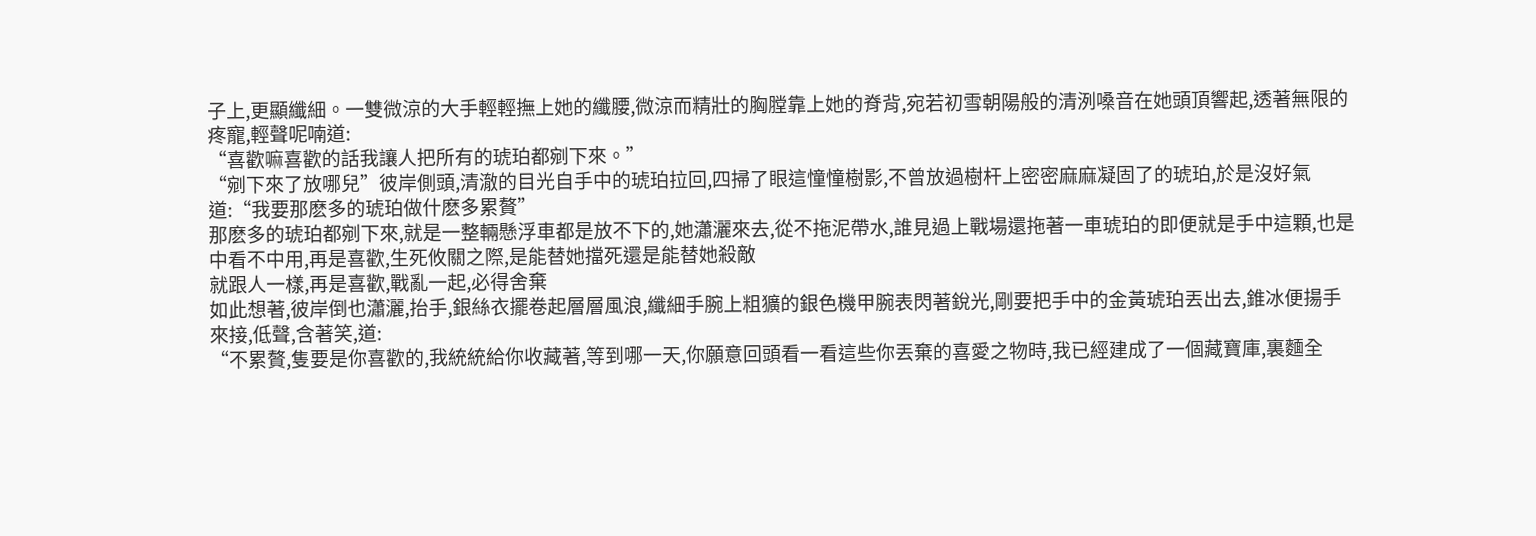子上,更顯纖細。一雙微涼的大手輕輕撫上她的纖腰,微涼而精壯的胸膛靠上她的脊背,宛若初雪朝陽般的清洌嗓音在她頭頂響起,透著無限的疼寵,輕聲呢喃道:
“喜歡嘛喜歡的話我讓人把所有的琥珀都剜下來。”
“剜下來了放哪兒”彼岸側頭,清澈的目光自手中的琥珀拉回,四掃了眼這憧憧樹影,不曾放過樹杆上密密麻麻凝固了的琥珀,於是沒好氣道:“我要那麽多的琥珀做什麽多累贅”
那麽多的琥珀都剜下來,就是一整輛懸浮車都是放不下的,她瀟灑來去,從不拖泥帶水,誰見過上戰場還拖著一車琥珀的即便就是手中這顆,也是中看不中用,再是喜歡,生死攸關之際,是能替她擋死還是能替她殺敵
就跟人一樣,再是喜歡,戰亂一起,必得舍棄
如此想著,彼岸倒也瀟灑,抬手,銀絲衣擺卷起層層風浪,纖細手腕上粗獷的銀色機甲腕表閃著銳光,剛要把手中的金黃琥珀丟出去,錐冰便揚手來接,低聲,含著笑,道:
“不累贅,隻要是你喜歡的,我統統給你收藏著,等到哪一天,你願意回頭看一看這些你丟棄的喜愛之物時,我已經建成了一個藏寶庫,裏麵全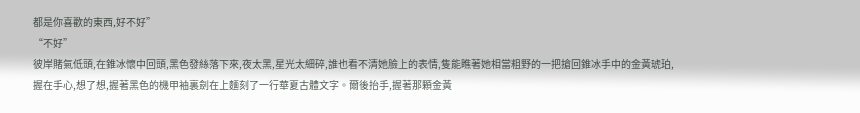都是你喜歡的東西,好不好”
“不好”
彼岸賭氣低頭,在錐冰懷中回頭,黑色發絲落下來,夜太黑,星光太細碎,誰也看不清她臉上的表情,隻能瞧著她相當粗野的一把搶回錐冰手中的金黃琥珀,握在手心,想了想,握著黑色的機甲袖裏劍在上麵刻了一行華夏古體文字。爾後抬手,握著那顆金黃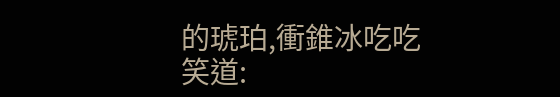的琥珀,衝錐冰吃吃笑道: